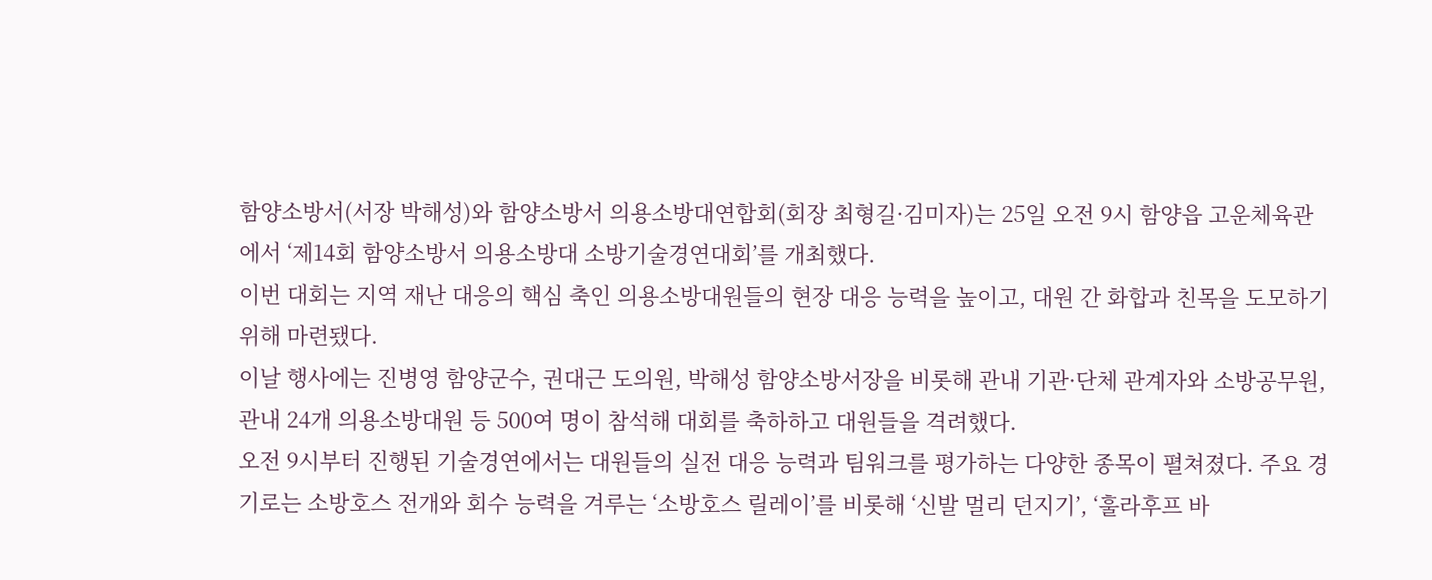함양소방서(서장 박해성)와 함양소방서 의용소방대연합회(회장 최형길·김미자)는 25일 오전 9시 함양읍 고운체육관에서 ‘제14회 함양소방서 의용소방대 소방기술경연대회’를 개최했다.
이번 대회는 지역 재난 대응의 핵심 축인 의용소방대원들의 현장 대응 능력을 높이고, 대원 간 화합과 친목을 도모하기 위해 마련됐다.
이날 행사에는 진병영 함양군수, 권대근 도의원, 박해성 함양소방서장을 비롯해 관내 기관·단체 관계자와 소방공무원, 관내 24개 의용소방대원 등 500여 명이 참석해 대회를 축하하고 대원들을 격려했다.
오전 9시부터 진행된 기술경연에서는 대원들의 실전 대응 능력과 팀워크를 평가하는 다양한 종목이 펼쳐졌다. 주요 경기로는 소방호스 전개와 회수 능력을 겨루는 ‘소방호스 릴레이’를 비롯해 ‘신발 멀리 던지기’, ‘훌라후프 바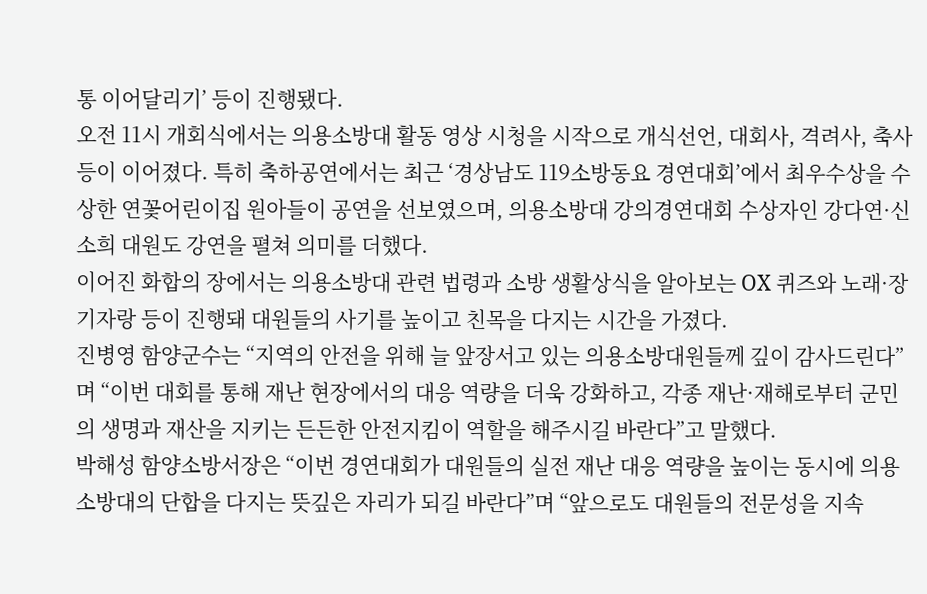통 이어달리기’ 등이 진행됐다.
오전 11시 개회식에서는 의용소방대 활동 영상 시청을 시작으로 개식선언, 대회사, 격려사, 축사 등이 이어졌다. 특히 축하공연에서는 최근 ‘경상남도 119소방동요 경연대회’에서 최우수상을 수상한 연꽃어린이집 원아들이 공연을 선보였으며, 의용소방대 강의경연대회 수상자인 강다연·신소희 대원도 강연을 펼쳐 의미를 더했다.
이어진 화합의 장에서는 의용소방대 관련 법령과 소방 생활상식을 알아보는 OX 퀴즈와 노래·장기자랑 등이 진행돼 대원들의 사기를 높이고 친목을 다지는 시간을 가졌다.
진병영 함양군수는 “지역의 안전을 위해 늘 앞장서고 있는 의용소방대원들께 깊이 감사드린다”며 “이번 대회를 통해 재난 현장에서의 대응 역량을 더욱 강화하고, 각종 재난·재해로부터 군민의 생명과 재산을 지키는 든든한 안전지킴이 역할을 해주시길 바란다”고 말했다.
박해성 함양소방서장은 “이번 경연대회가 대원들의 실전 재난 대응 역량을 높이는 동시에 의용소방대의 단합을 다지는 뜻깊은 자리가 되길 바란다”며 “앞으로도 대원들의 전문성을 지속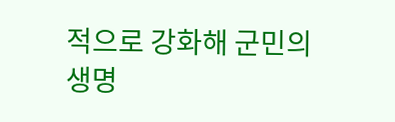적으로 강화해 군민의 생명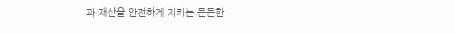과 재산을 안전하게 지키는 든든한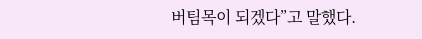버팀목이 되겠다”고 말했다.